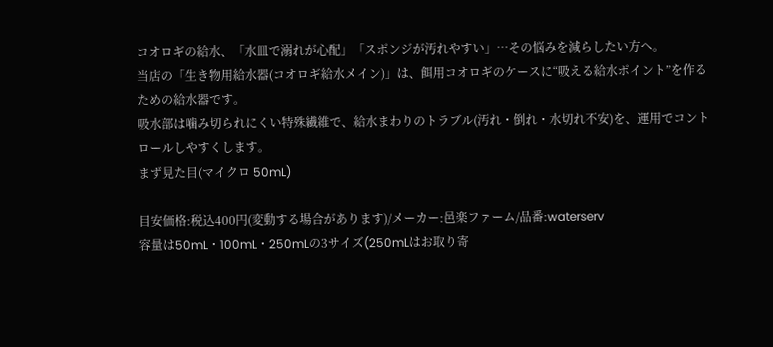コオロギの給水、「水皿で溺れが心配」「スポンジが汚れやすい」…その悩みを減らしたい方へ。
当店の「生き物用給水器(コオロギ給水メイン)」は、餌用コオロギのケースに“吸える給水ポイント”を作るための給水器です。
吸水部は噛み切られにくい特殊繊維で、給水まわりのトラブル(汚れ・倒れ・水切れ不安)を、運用でコントロールしやすくします。
まず見た目(マイクロ 50mL)

目安価格:税込400円(変動する場合があります)/メーカー:邑楽ファーム/品番:waterserv
容量は50mL・100mL・250mLの3サイズ(250mLはお取り寄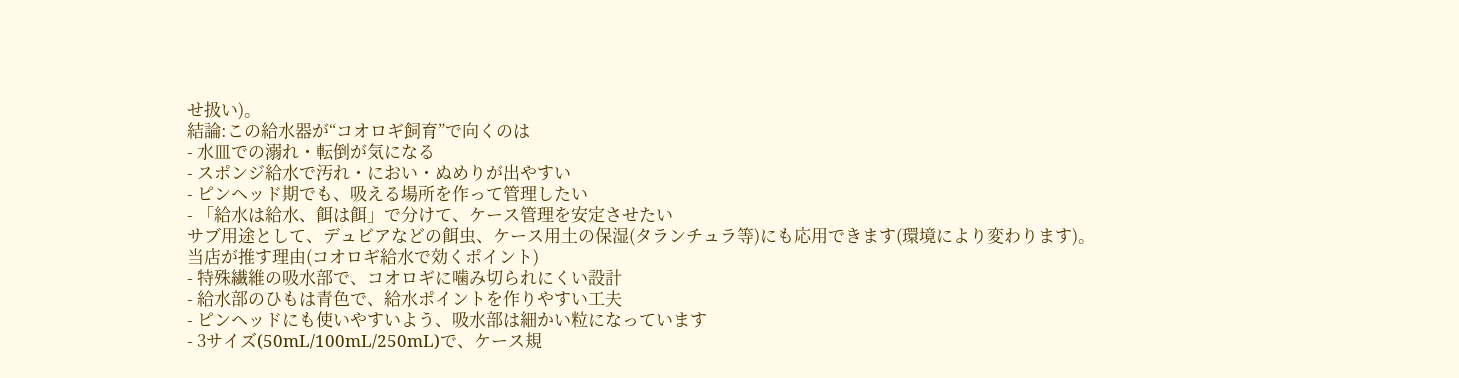せ扱い)。
結論:この給水器が“コオロギ飼育”で向くのは
- 水皿での溺れ・転倒が気になる
- スポンジ給水で汚れ・におい・ぬめりが出やすい
- ピンヘッド期でも、吸える場所を作って管理したい
- 「給水は給水、餌は餌」で分けて、ケース管理を安定させたい
サブ用途として、デュビアなどの餌虫、ケース用土の保湿(タランチュラ等)にも応用できます(環境により変わります)。
当店が推す理由(コオロギ給水で効くポイント)
- 特殊繊維の吸水部で、コオロギに噛み切られにくい設計
- 給水部のひもは青色で、給水ポイントを作りやすい工夫
- ピンヘッドにも使いやすいよう、吸水部は細かい粒になっています
- 3サイズ(50mL/100mL/250mL)で、ケース規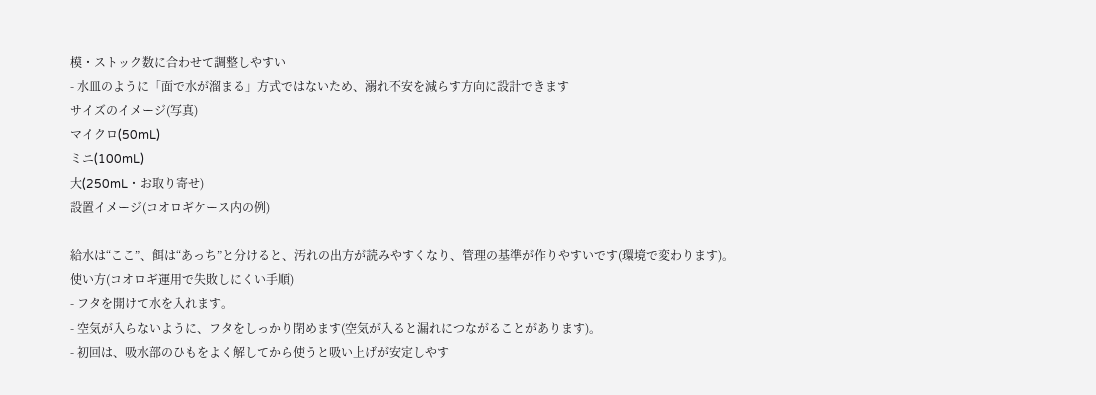模・ストック数に合わせて調整しやすい
- 水皿のように「面で水が溜まる」方式ではないため、溺れ不安を減らす方向に設計できます
サイズのイメージ(写真)
マイクロ(50mL)
ミニ(100mL)
大(250mL・お取り寄せ)
設置イメージ(コオロギケース内の例)

給水は“ここ”、餌は“あっち”と分けると、汚れの出方が読みやすくなり、管理の基準が作りやすいです(環境で変わります)。
使い方(コオロギ運用で失敗しにくい手順)
- フタを開けて水を入れます。
- 空気が入らないように、フタをしっかり閉めます(空気が入ると漏れにつながることがあります)。
- 初回は、吸水部のひもをよく解してから使うと吸い上げが安定しやす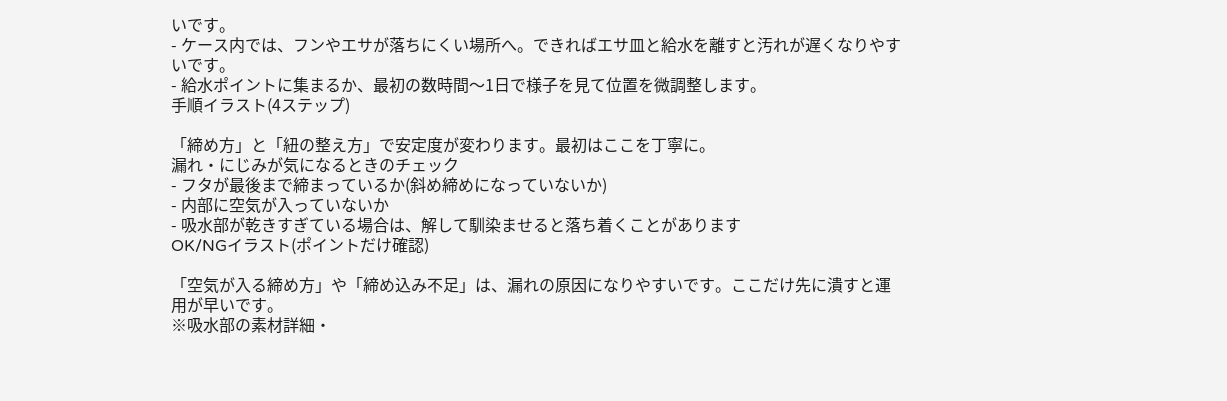いです。
- ケース内では、フンやエサが落ちにくい場所へ。できればエサ皿と給水を離すと汚れが遅くなりやすいです。
- 給水ポイントに集まるか、最初の数時間〜1日で様子を見て位置を微調整します。
手順イラスト(4ステップ)

「締め方」と「紐の整え方」で安定度が変わります。最初はここを丁寧に。
漏れ・にじみが気になるときのチェック
- フタが最後まで締まっているか(斜め締めになっていないか)
- 内部に空気が入っていないか
- 吸水部が乾きすぎている場合は、解して馴染ませると落ち着くことがあります
OK/NGイラスト(ポイントだけ確認)

「空気が入る締め方」や「締め込み不足」は、漏れの原因になりやすいです。ここだけ先に潰すと運用が早いです。
※吸水部の素材詳細・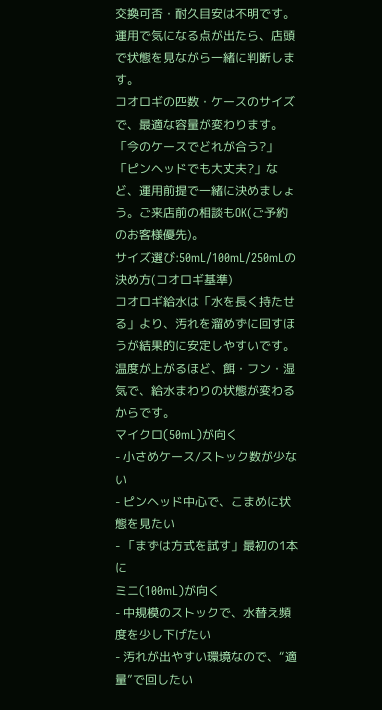交換可否・耐久目安は不明です。運用で気になる点が出たら、店頭で状態を見ながら一緒に判断します。
コオロギの匹数・ケースのサイズで、最適な容量が変わります。
「今のケースでどれが合う?」「ピンヘッドでも大丈夫?」など、運用前提で一緒に決めましょう。ご来店前の相談もOK(ご予約のお客様優先)。
サイズ選び:50mL/100mL/250mLの決め方(コオロギ基準)
コオロギ給水は「水を長く持たせる」より、汚れを溜めずに回すほうが結果的に安定しやすいです。温度が上がるほど、餌・フン・湿気で、給水まわりの状態が変わるからです。
マイクロ(50mL)が向く
- 小さめケース/ストック数が少ない
- ピンヘッド中心で、こまめに状態を見たい
- 「まずは方式を試す」最初の1本に
ミニ(100mL)が向く
- 中規模のストックで、水替え頻度を少し下げたい
- 汚れが出やすい環境なので、“適量”で回したい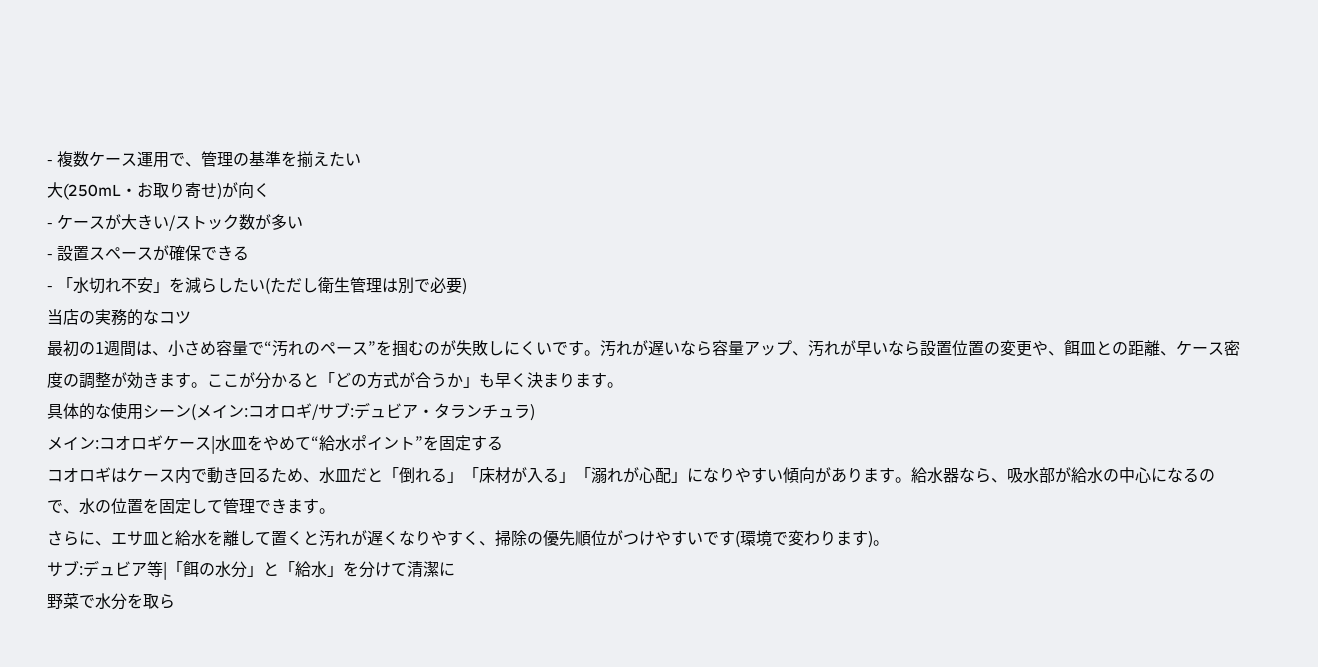- 複数ケース運用で、管理の基準を揃えたい
大(250mL・お取り寄せ)が向く
- ケースが大きい/ストック数が多い
- 設置スペースが確保できる
- 「水切れ不安」を減らしたい(ただし衛生管理は別で必要)
当店の実務的なコツ
最初の1週間は、小さめ容量で“汚れのペース”を掴むのが失敗しにくいです。汚れが遅いなら容量アップ、汚れが早いなら設置位置の変更や、餌皿との距離、ケース密度の調整が効きます。ここが分かると「どの方式が合うか」も早く決まります。
具体的な使用シーン(メイン:コオロギ/サブ:デュビア・タランチュラ)
メイン:コオロギケース|水皿をやめて“給水ポイント”を固定する
コオロギはケース内で動き回るため、水皿だと「倒れる」「床材が入る」「溺れが心配」になりやすい傾向があります。給水器なら、吸水部が給水の中心になるので、水の位置を固定して管理できます。
さらに、エサ皿と給水を離して置くと汚れが遅くなりやすく、掃除の優先順位がつけやすいです(環境で変わります)。
サブ:デュビア等|「餌の水分」と「給水」を分けて清潔に
野菜で水分を取ら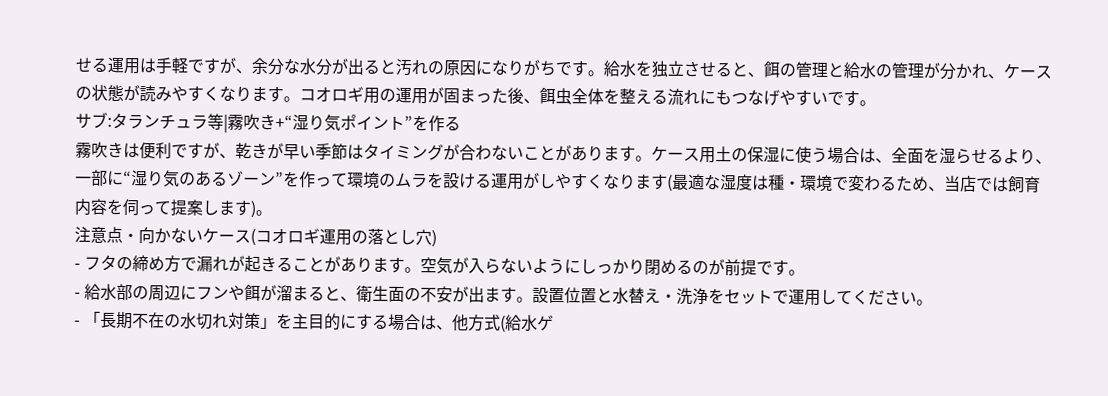せる運用は手軽ですが、余分な水分が出ると汚れの原因になりがちです。給水を独立させると、餌の管理と給水の管理が分かれ、ケースの状態が読みやすくなります。コオロギ用の運用が固まった後、餌虫全体を整える流れにもつなげやすいです。
サブ:タランチュラ等|霧吹き+“湿り気ポイント”を作る
霧吹きは便利ですが、乾きが早い季節はタイミングが合わないことがあります。ケース用土の保湿に使う場合は、全面を湿らせるより、一部に“湿り気のあるゾーン”を作って環境のムラを設ける運用がしやすくなります(最適な湿度は種・環境で変わるため、当店では飼育内容を伺って提案します)。
注意点・向かないケース(コオロギ運用の落とし穴)
- フタの締め方で漏れが起きることがあります。空気が入らないようにしっかり閉めるのが前提です。
- 給水部の周辺にフンや餌が溜まると、衛生面の不安が出ます。設置位置と水替え・洗浄をセットで運用してください。
- 「長期不在の水切れ対策」を主目的にする場合は、他方式(給水ゲ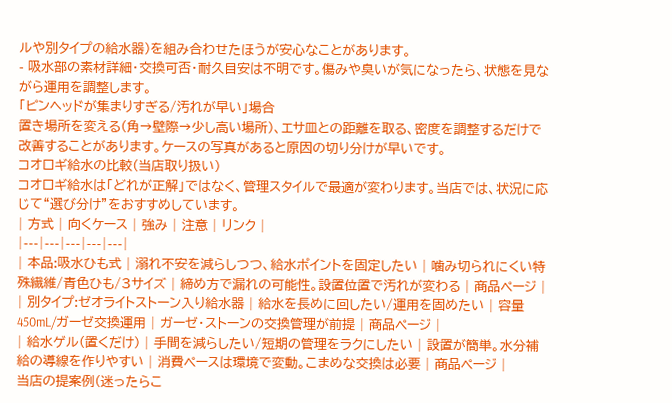ルや別タイプの給水器)を組み合わせたほうが安心なことがあります。
- 吸水部の素材詳細・交換可否・耐久目安は不明です。傷みや臭いが気になったら、状態を見ながら運用を調整します。
「ピンヘッドが集まりすぎる/汚れが早い」場合
置き場所を変える(角→壁際→少し高い場所)、エサ皿との距離を取る、密度を調整するだけで改善することがあります。ケースの写真があると原因の切り分けが早いです。
コオロギ給水の比較(当店取り扱い)
コオロギ給水は「どれが正解」ではなく、管理スタイルで最適が変わります。当店では、状況に応じて“選び分け”をおすすめしています。
| 方式 | 向くケース | 強み | 注意 | リンク |
|---|---|---|---|---|
| 本品:吸水ひも式 | 溺れ不安を減らしつつ、給水ポイントを固定したい | 噛み切られにくい特殊繊維/青色ひも/3サイズ | 締め方で漏れの可能性。設置位置で汚れが変わる | 商品ページ |
| 別タイプ:ゼオライトストーン入り給水器 | 給水を長めに回したい/運用を固めたい | 容量450mL/ガーゼ交換運用 | ガーゼ・ストーンの交換管理が前提 | 商品ページ |
| 給水ゲル(置くだけ) | 手間を減らしたい/短期の管理をラクにしたい | 設置が簡単。水分補給の導線を作りやすい | 消費ペースは環境で変動。こまめな交換は必要 | 商品ページ |
当店の提案例(迷ったらこ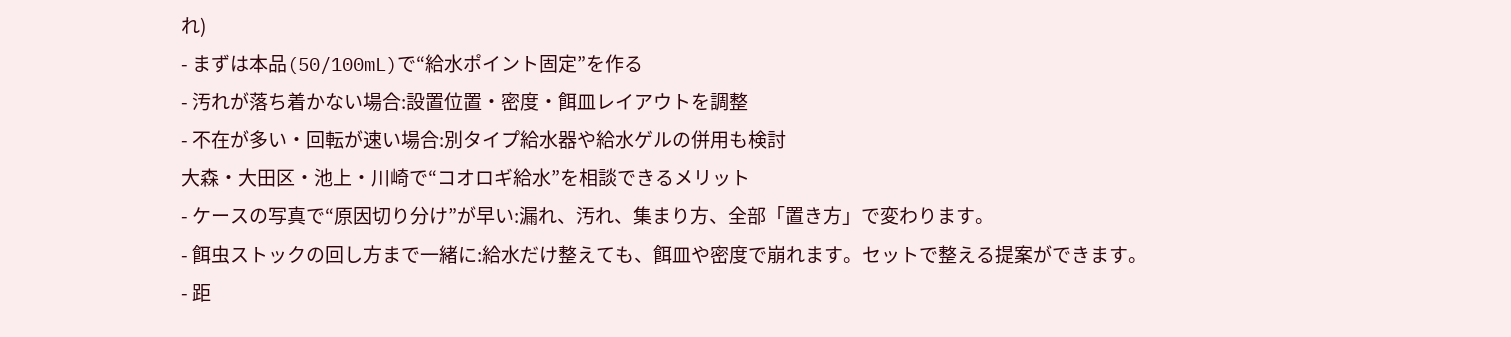れ)
- まずは本品(50/100mL)で“給水ポイント固定”を作る
- 汚れが落ち着かない場合:設置位置・密度・餌皿レイアウトを調整
- 不在が多い・回転が速い場合:別タイプ給水器や給水ゲルの併用も検討
大森・大田区・池上・川崎で“コオロギ給水”を相談できるメリット
- ケースの写真で“原因切り分け”が早い:漏れ、汚れ、集まり方、全部「置き方」で変わります。
- 餌虫ストックの回し方まで一緒に:給水だけ整えても、餌皿や密度で崩れます。セットで整える提案ができます。
- 距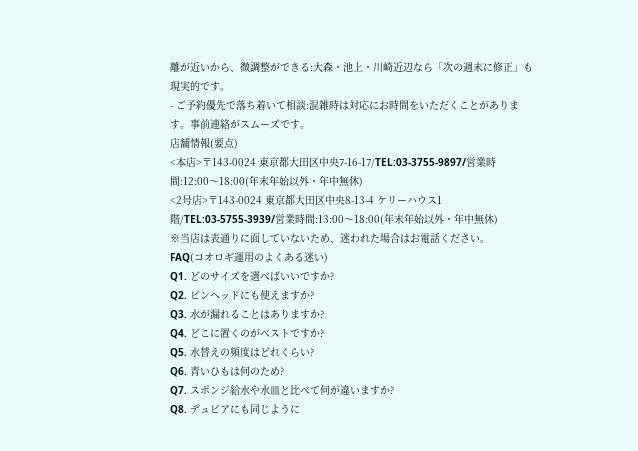離が近いから、微調整ができる:大森・池上・川崎近辺なら「次の週末に修正」も現実的です。
- ご予約優先で落ち着いて相談:混雑時は対応にお時間をいただくことがあります。事前連絡がスムーズです。
店舗情報(要点)
<本店>〒143-0024 東京都大田区中央7-16-17/TEL:03-3755-9897/営業時間:12:00〜18:00(年末年始以外・年中無休)
<2号店>〒143-0024 東京都大田区中央8-13-4 ケリーハウス1階/TEL:03-5755-3939/営業時間:13:00〜18:00(年末年始以外・年中無休)
※当店は表通りに面していないため、迷われた場合はお電話ください。
FAQ(コオロギ運用のよくある迷い)
Q1. どのサイズを選べばいいですか?
Q2. ピンヘッドにも使えますか?
Q3. 水が漏れることはありますか?
Q4. どこに置くのがベストですか?
Q5. 水替えの頻度はどれくらい?
Q6. 青いひもは何のため?
Q7. スポンジ給水や水皿と比べて何が違いますか?
Q8. デュビアにも同じように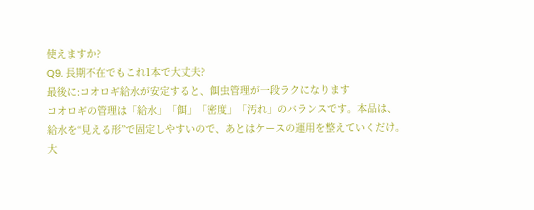使えますか?
Q9. 長期不在でもこれ1本で大丈夫?
最後に:コオロギ給水が安定すると、餌虫管理が一段ラクになります
コオロギの管理は「給水」「餌」「密度」「汚れ」のバランスです。本品は、給水を“見える形”で固定しやすいので、あとはケースの運用を整えていくだけ。
大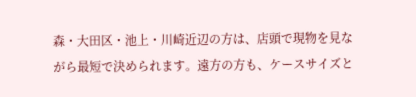森・大田区・池上・川崎近辺の方は、店頭で現物を見ながら最短で決められます。遠方の方も、ケースサイズと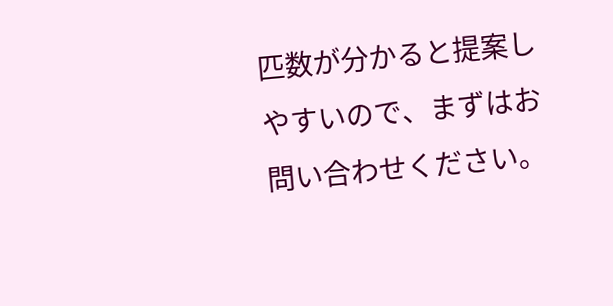匹数が分かると提案しやすいので、まずはお問い合わせください。